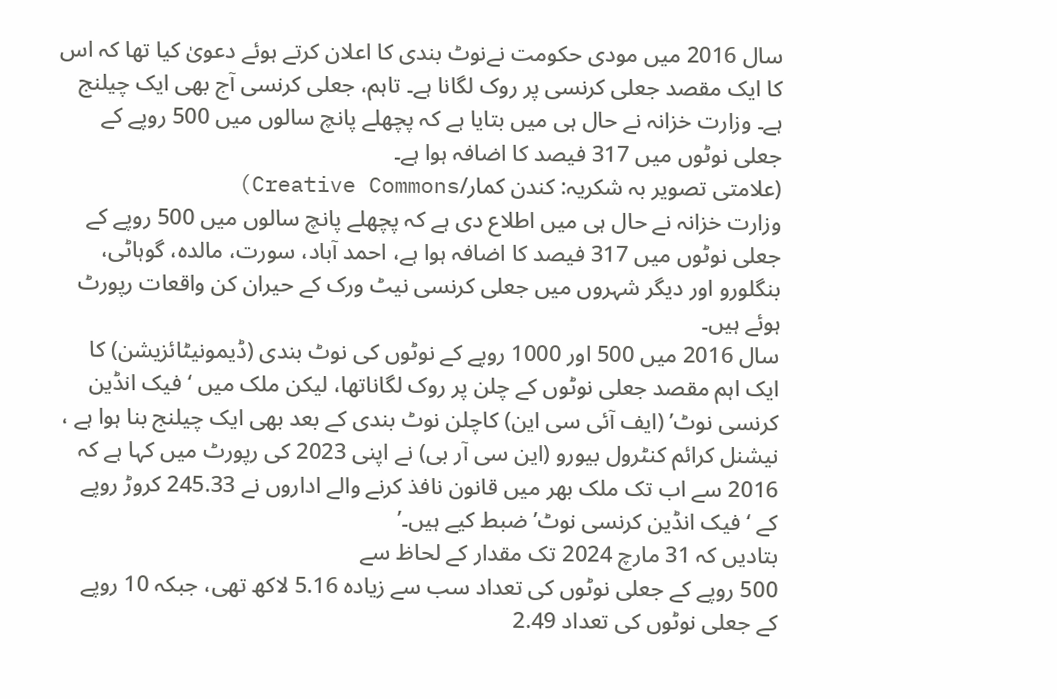سال 2016 میں مودی حکومت نےنوٹ بندی کا اعلان کرتے ہوئے دعویٰ کیا تھا کہ اس کا ایک مقصد جعلی کرنسی پر روک لگانا ہے۔ تاہم، جعلی کرنسی آج بھی ایک چیلنج ہے۔ وزارت خزانہ نے حال ہی میں بتایا ہے کہ پچھلے پانچ سالوں میں 500 روپے کے جعلی نوٹوں میں 317 فیصد کا اضافہ ہوا ہے۔
(علامتی تصویر بہ شکریہ: کندن کمار/Creative Commons)
وزارت خزانہ نے حال ہی میں اطلاع دی ہے کہ پچھلے پانچ سالوں میں 500 روپے کے جعلی نوٹوں میں 317 فیصد کا اضافہ ہوا ہے، احمد آباد، سورت، مالدہ، گوہاٹی، بنگلورو اور دیگر شہروں میں جعلی کرنسی نیٹ ورک کے حیران کن واقعات رپورٹ ہوئے ہیں۔
سال 2016 میں 500 اور 1000 روپے کے نوٹوں کی نوٹ بندی (ڈیمونیٹائزیشن) کا ایک اہم مقصد جعلی نوٹوں کے چلن پر روک لگاناتھا، لیکن ملک میں ‘فیک انڈین کرنسی نوٹ’ (ایف آئی سی این) کاچلن نوٹ بندی کے بعد بھی ایک چیلنج بنا ہوا ہے ، نیشنل کرائم کنٹرول بیورو (این سی آر بی) نے اپنی 2023 کی رپورٹ میں کہا ہے کہ 2016 سے اب تک ملک بھر میں قانون نافذ کرنے والے اداروں نے 245.33 کروڑ روپے کے ‘فیک انڈین کرنسی نوٹ’ ضبط کیے ہیں۔’
بتادیں کہ 31 مارچ 2024 تک مقدار کے لحاظ سے
500 روپے کے جعلی نوٹوں کی تعداد سب سے زیادہ 5.16 لاکھ تھی، جبکہ 10 روپے کے جعلی نوٹوں کی تعداد 2.49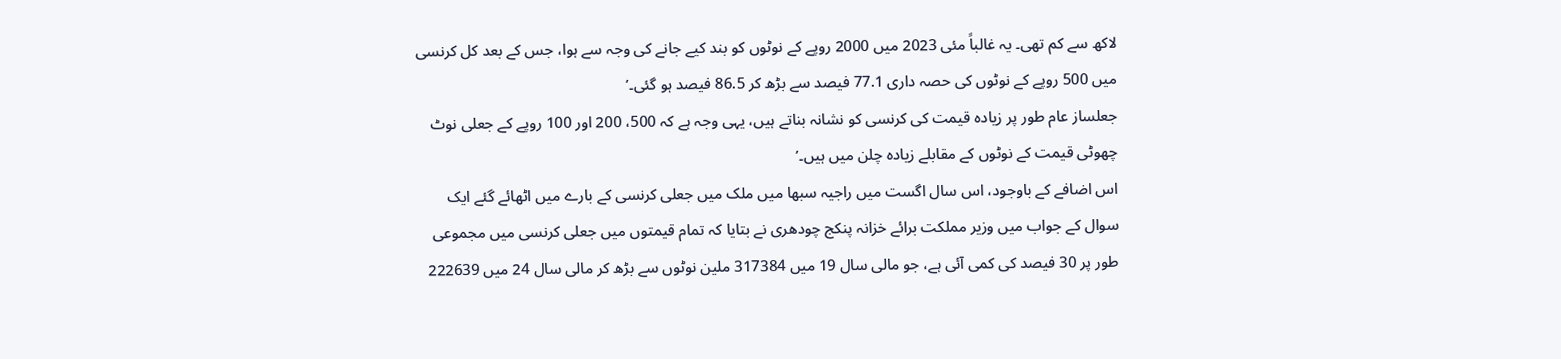لاکھ سے کم تھی۔ یہ غالباً مئی 2023 میں 2000 روپے کے نوٹوں کو بند کیے جانے کی وجہ سے ہوا، جس کے بعد کل کرنسی میں 500 روپے کے نوٹوں کی حصہ داری 77.1 فیصد سے بڑھ کر 86.5 فیصد ہو گئی۔’
جعلساز عام طور پر زیادہ قیمت کی کرنسی کو نشانہ بناتے ہیں، یہی وجہ ہے کہ 500، 200 اور 100 روپے کے جعلی نوٹ چھوٹی قیمت کے نوٹوں کے مقابلے زیادہ چلن میں ہیں۔’
اس اضافے کے باوجود، اس سال اگست میں راجیہ سبھا میں ملک میں جعلی کرنسی کے بارے میں اٹھائے گئے ایک سوال کے جواب میں وزیر مملکت برائے خزانہ پنکج چودھری نے بتایا کہ تمام قیمتوں میں جعلی کرنسی میں مجموعی طور پر 30 فیصد کی کمی آئی ہے، جو مالی سال 19 میں 317384 ملین نوٹوں سے بڑھ کر مالی سال 24 میں 222639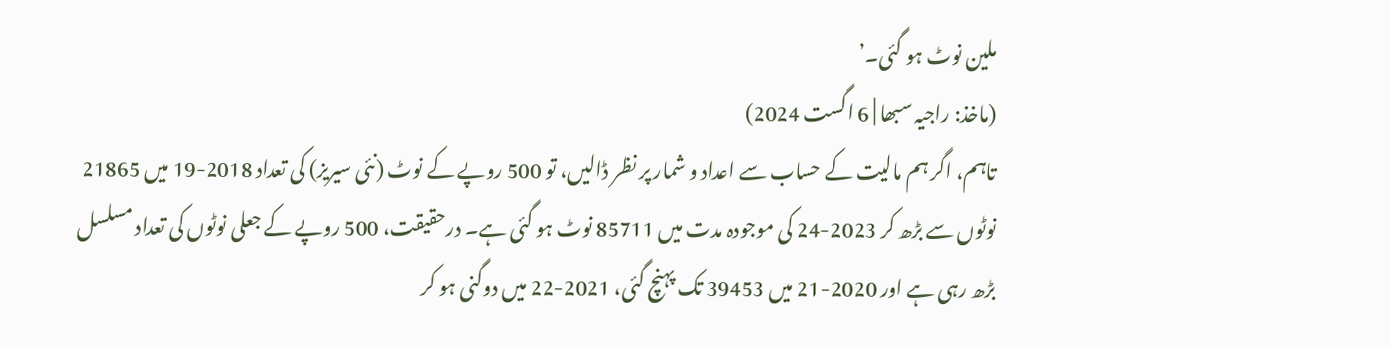ملین نوٹ ہو گئی۔’
(ماخذ: راجیہ سبھا | 6 اگست 2024)
تاہم، اگر ہم مالیت کے حساب سے اعداد و شمار پر نظر ڈالیں، تو 500 روپے کے نوٹ (نئی سیریز) کی تعداد 2018-19 میں 21865 نوٹوں سے بڑھ کر 2023-24 کی موجودہ مدت میں 85711 نوٹ ہو گئی ہے۔ درحقیقت، 500 روپے کے جعلی نوٹوں کی تعداد مسلسل بڑھ رہی ہے اور 2020-21 میں 39453 تک پہنچ گئی، 2021-22 میں دوگنی ہو کر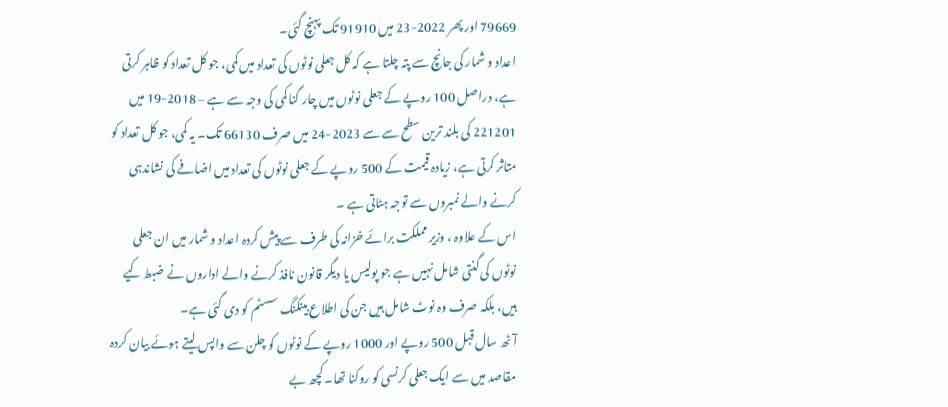79669 اور پھر 2022-23 میں 91910 تک پہنچ گئی۔
اعداد و شمار کی جانچ سے پتہ چلتا ہے کہ کل جعلی نوٹوں کی تعداد میں کمی، جو کل تعداد کو ظاہر کرتی ہے، دراصل 100 روپے کے جعلی نوٹوں میں چار گنا کمی کی وجہ سے ہے – 2018-19 میں 221201 کی بلند ترین سطح سے سے 2023-24 میں صرف 66130 تک۔ یہ کمی، جو کل تعداد کو متاثر کرتی ہے، زیادہ قیمت کے 500 روپے کے جعلی نوٹوں کی تعداد میں اضافے کی نشاندہی کرنے والے نمبروں سے توجہ ہٹاتی ہے ۔
اس کے علاوہ ، وزیر مملکت برائے خزانہ کی طرف سے پیش کردہ اعداد و شمار میں ان جعلی نوٹوں کی گنتی شامل نہیں ہے جو پولیس یا دیگر قانون نافذ کرنے والے اداروں نے ضبط کیے ہیں، بلکہ صرف وہ نوٹ شامل ہیں جن کی اطلاع بینکنگ سسٹم کو دی گئی ہے۔
آٹھ سال قبل 500 روپے اور 1000 روپے کے نوٹوں کو چلن سے واپس لیتے ہوئے بیان کردہ مقاصد میں سے ایک جعلی کرنسی کو روکنا تھا۔ کچھ بے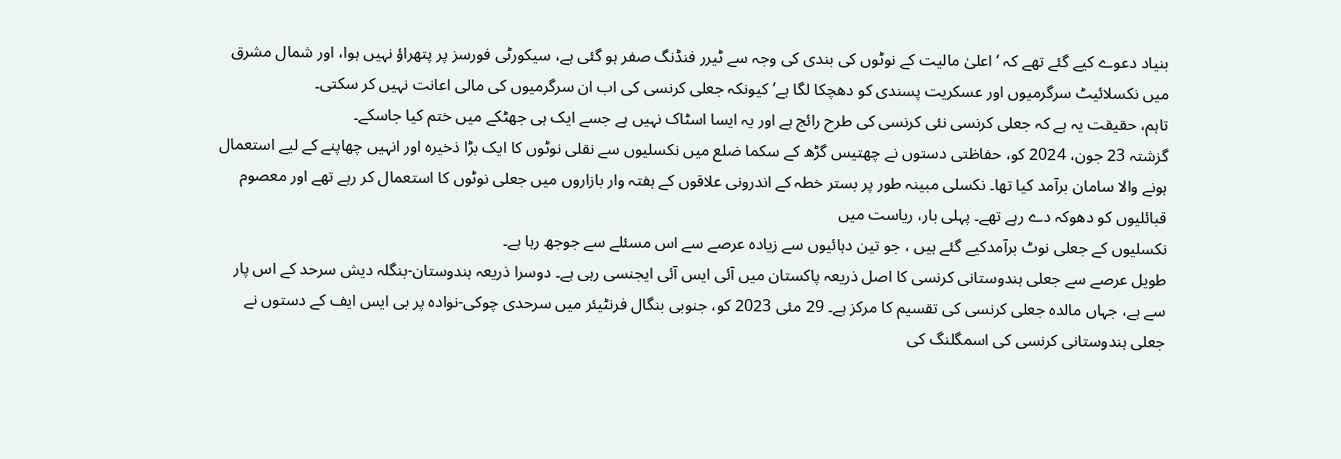بنیاد دعوے کیے گئے تھے کہ ‘اعلیٰ مالیت کے نوٹوں کی بندی کی وجہ سے ٹیرر فنڈنگ صفر ہو گئی ہے، سیکورٹی فورسز پر پتھراؤ نہیں ہوا، اور شمال مشرق میں نکسلائیٹ سرگرمیوں اور عسکریت پسندی کو دھچکا لگا ہے’ کیونکہ جعلی کرنسی کی اب ان سرگرمیوں کی مالی اعانت نہیں کر سکتی۔
تاہم، حقیقت یہ ہے کہ جعلی کرنسی نئی کرنسی کی طرح رائج ہے اور یہ ایسا اسٹاک نہیں ہے جسے ایک ہی جھٹکے میں ختم کیا جاسکے۔
گزشتہ 23 جون، 2024 کو، حفاظتی دستوں نے چھتیس گڑھ کے سکما ضلع میں نکسلیوں سے نقلی نوٹوں کا ایک بڑا ذخیرہ اور انہیں چھاپنے کے لیے استعمال ہونے والا سامان برآمد کیا تھا۔ نکسلی مبینہ طور پر بستر خطہ کے اندرونی علاقوں کے ہفتہ وار بازاروں میں جعلی نوٹوں کا استعمال کر رہے تھے اور معصوم قبائلیوں کو دھوکہ دے رہے تھے۔ پہلی بار، ریاست میں
نکسلیوں کے جعلی نوٹ برآمدکیے گئے ہیں ، جو تین دہائیوں سے زیادہ عرصے سے اس مسئلے سے جوجھ رہا ہے۔
طویل عرصے سے جعلی ہندوستانی کرنسی کا اصل ذریعہ پاکستان میں آئی ایس آئی ایجنسی رہی ہے۔ دوسرا ذریعہ ہندوستان-بنگلہ دیش سرحد کے اس پار سے ہے، جہاں مالدہ جعلی کرنسی کی تقسیم کا مرکز ہے۔ 29 مئی 2023 کو، جنوبی بنگال فرنٹیئر میں سرحدی چوکی-نوادہ پر بی ایس ایف کے دستوں نے جعلی ہندوستانی کرنسی کی اسمگلنگ کی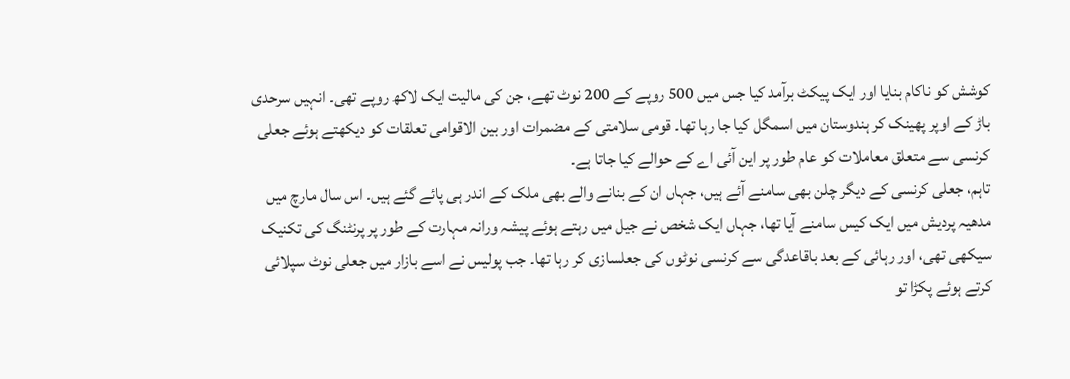کوشش کو ناکام بنایا اور ایک پیکٹ برآمد کیا جس میں 500 روپے کے 200 نوٹ تھے، جن کی مالیت ایک لاکھ روپے تھی۔ انہیں سرحدی باڑ کے اوپر پھینک کر ہندوستان میں اسمگل کیا جا رہا تھا۔ قومی سلامتی کے مضمرات اور بین الاقوامی تعلقات کو دیکھتے ہوئے جعلی کرنسی سے متعلق معاملات کو عام طور پر این آئی اے کے حوالے کیا جاتا ہے۔
تاہم، جعلی کرنسی کے دیگر چلن بھی سامنے آئے ہیں، جہاں ان کے بنانے والے بھی ملک کے اندر ہی پائے گئے ہیں۔ اس سال مارچ میں مدھیہ پردیش میں ایک کیس سامنے آیا تھا، جہاں ایک شخص نے جیل میں رہتے ہوئے پیشہ ورانہ مہارت کے طور پر پرنٹنگ کی تکنیک سیکھی تھی، اور رہائی کے بعد باقاعدگی سے کرنسی نوٹوں کی جعلسازی کر رہا تھا۔ جب پولیس نے اسے بازار میں جعلی نوٹ سپلائی کرتے ہوئے پکڑا تو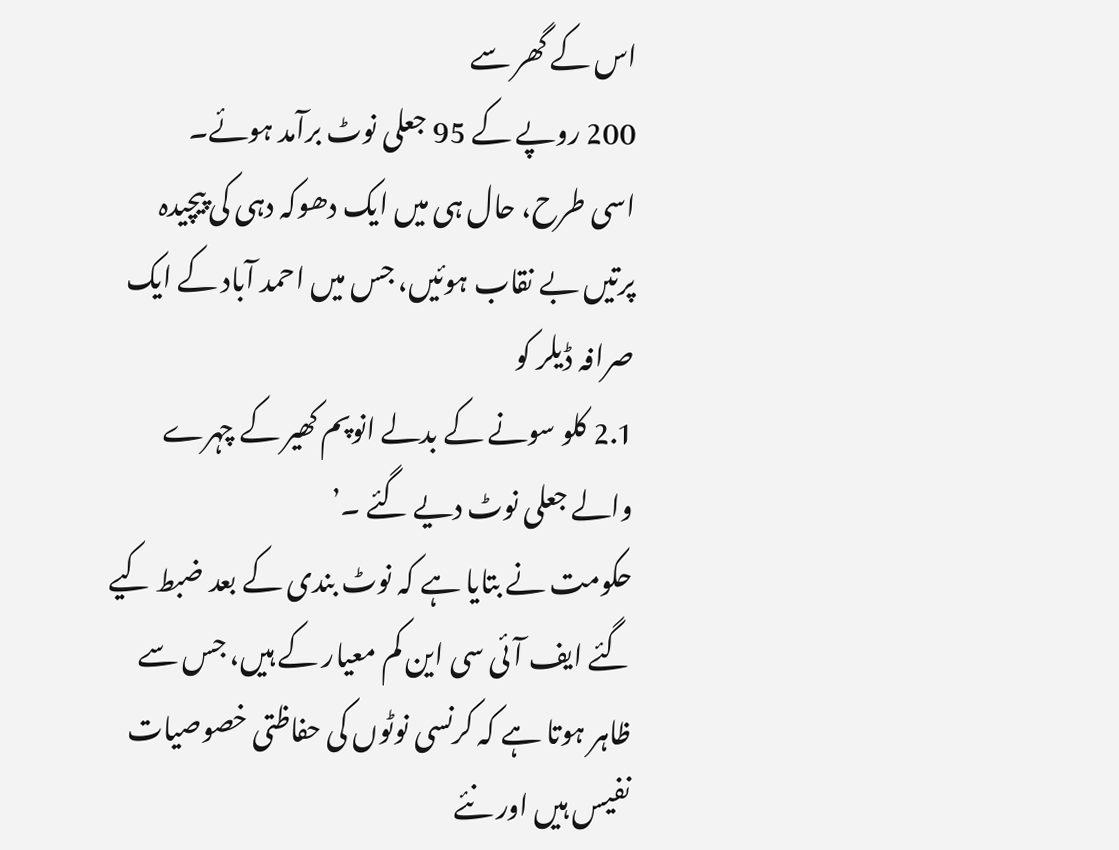اس کے گھر سے
200 روپے کے 95 جعلی نوٹ برآمد ہوئے۔
اسی طرح، حال ہی میں ایک دھوکہ دہی کی پیچیدہ پرتیں بے نقاب ہوئیں، جس میں احمد آباد کے ایک صرافہ ڈیلر کو
2.1 کلو سونے کے بدلے انوپم کھیر کے چہرے والے جعلی نوٹ دیے گئے ۔’
حکومت نے بتایا ہے کہ نوٹ بندی کے بعد ضبط کیے گئے ایف آئی سی این کم معیار کے ہیں، جس سے ظاہر ہوتا ہے کہ کرنسی نوٹوں کی حفاظتی خصوصیات نفیس ہیں اور نئے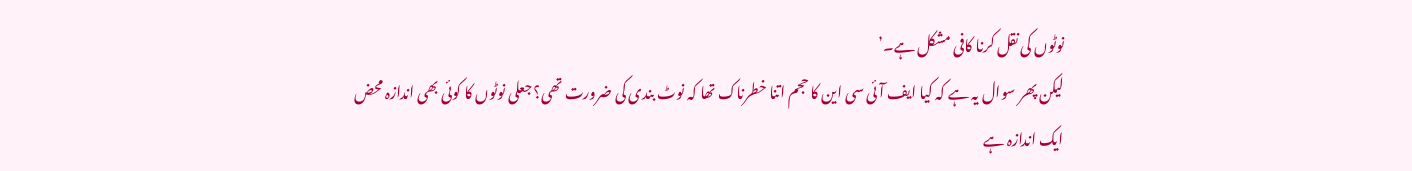نوٹوں کی نقل کرنا کافی مشکل ہے۔’
لیکن پھر سوال یہ ہے کہ کیا ایف آئی سی این کا حجم اتنا خطرناک تھا کہ نوٹ بندی کی ضرورت تھی؟ جعلی نوٹوں کا کوئی بھی اندازہ محض ایک اندازہ ہے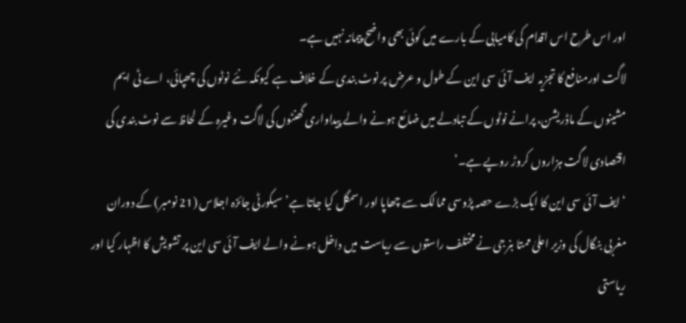اور اس طرح اس اقدام کی کامیابی کے بارے میں کوئی بھی واضح پیمانہ نہیں ہے۔
لاگت اورمنافع کا تجزیہ ایف آئی سی این کے طول و عرض پر نوٹ بندی کے خلاف ہے کیونکہ نئے نوٹوں کی چھپائی، اے ٹی ایم مشینوں کے ماڈریشن، پرانے نوٹوں کے تبادلے میں ضائع ہونے والے پیداواری گھنٹوں کی لاگت وغیرہ کے لحاظ سے نوٹ بندی کی اقتصادی لاگت ہزاروں کروڑ روپے ہے۔’
‘ایف آئی سی این کا ایک بڑے حصہ پڑوسی ممالک سے چھاپا اور اسمگل کیا جاتا ہے’ سیکورٹی جائزہ اجلاس (21 نومبر) کے دوران
مغربی بنگال کی وزیر اعلیٰ ممتا بنرجی نے مختلف راستوں سے ریاست میں داخل ہونے والے ایف آئی سی این پر تشویش کا اظہار کیا اور ریاستی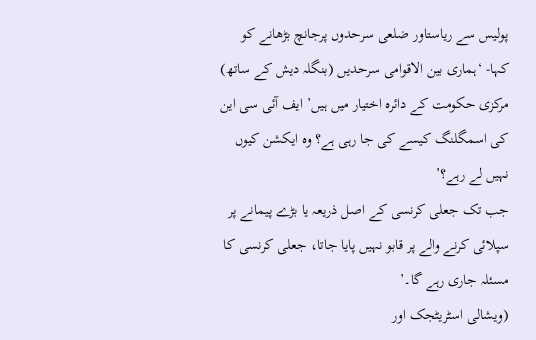پولیس سے ریاستاور ضلعی سرحدوں پرجانچ بڑھانے کو کہا- ‘ہماری بین الاقوامی سرحدیں (بنگلہ دیش کے ساتھ) مرکزی حکومت کے دائرہ اختیار میں ہیں’ ایف آئی سی این کی اسمگلنگ کیسے کی جا رہی ہے؟ وہ ایکشن کیوں نہیں لے رہے؟’
جب تک جعلی کرنسی کے اصل ذریعہ یا بڑے پیمانے پر سپلائی کرنے والے پر قابو نہیں پایا جاتا، جعلی کرنسی کا مسئلہ جاری رہے گا۔’
(ویشالی اسٹریٹجک اور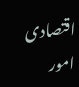اقتصادی امور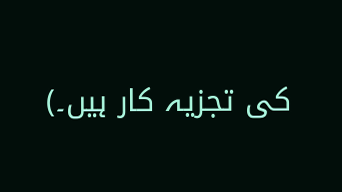کی تجزیہ کار ہیں۔)